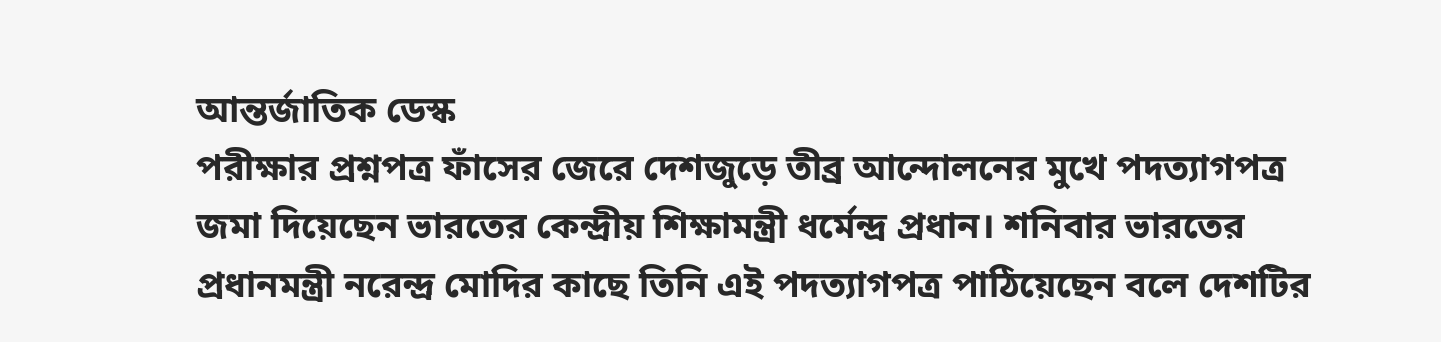আন্তর্জাতিক ডেস্ক
পরীক্ষার প্রশ্নপত্র ফাঁসের জেরে দেশজুড়ে তীব্র আন্দোলনের মুখে পদত্যাগপত্র জমা দিয়েছেন ভারতের কেন্দ্রীয় শিক্ষামন্ত্রী ধর্মেন্দ্র প্রধান। শনিবার ভারতের প্রধানমন্ত্রী নরেন্দ্র মোদির কাছে তিনি এই পদত্যাগপত্র পাঠিয়েছেন বলে দেশটির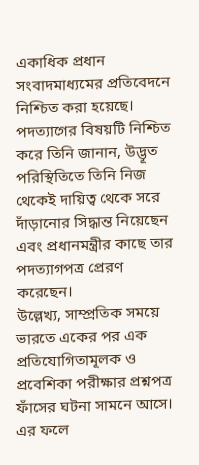একাধিক প্রধান সংবাদমাধ্যমের প্রতিবেদনে নিশ্চিত করা হয়েছে। পদত্যাগের বিষয়টি নিশ্চিত করে তিনি জানান, উদ্ভূত পরিস্থিতিতে তিনি নিজ থেকেই দায়িত্ব থেকে সরে দাঁড়ানোর সিদ্ধান্ত নিয়েছেন এবং প্রধানমন্ত্রীর কাছে তার পদত্যাগপত্র প্রেরণ করেছেন।
উল্লেখ্য, সাম্প্রতিক সময়ে ভারতে একের পর এক প্রতিযোগিতামূলক ও প্রবেশিকা পরীক্ষার প্রশ্নপত্র ফাঁসের ঘটনা সামনে আসে। এর ফলে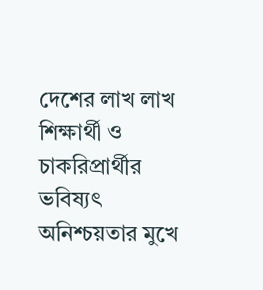দেশের লাখ লাখ শিক্ষার্থী ও চাকরিপ্রার্থীর ভবিষ্যৎ অনিশ্চয়তার মুখে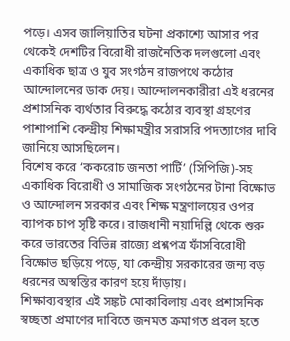পড়ে। এসব জালিয়াতির ঘটনা প্রকাশ্যে আসার পর থেকেই দেশটির বিরোধী রাজনৈতিক দলগুলো এবং একাধিক ছাত্র ও যুব সংগঠন রাজপথে কঠোর আন্দোলনের ডাক দেয়। আন্দোলনকারীরা এই ধরনের প্রশাসনিক ব্যর্থতার বিরুদ্ধে কঠোর ব্যবস্থা গ্রহণের পাশাপাশি কেন্দ্রীয় শিক্ষামন্ত্রীর সরাসরি পদত্যাগের দাবি জানিয়ে আসছিলেন।
বিশেষ করে ‘ককরোচ জনতা পার্টি’ (সিপিজি)-সহ একাধিক বিরোধী ও সামাজিক সংগঠনের টানা বিক্ষোভ ও আন্দোলন সরকার এবং শিক্ষ মন্ত্রণালয়ের ওপর ব্যাপক চাপ সৃষ্টি করে। রাজধানী নয়াদিল্লি থেকে শুরু করে ভারতের বিভিন্ন রাজ্যে প্রশ্নপত্র ফাঁসবিরোধী বিক্ষোভ ছড়িয়ে পড়ে, যা কেন্দ্রীয় সরকারের জন্য বড় ধরনের অস্বস্তির কারণ হয়ে দাঁড়ায়।
শিক্ষাব্যবস্থার এই সঙ্কট মোকাবিলায় এবং প্রশাসনিক স্বচ্ছতা প্রমাণের দাবিতে জনমত ক্রমাগত প্রবল হতে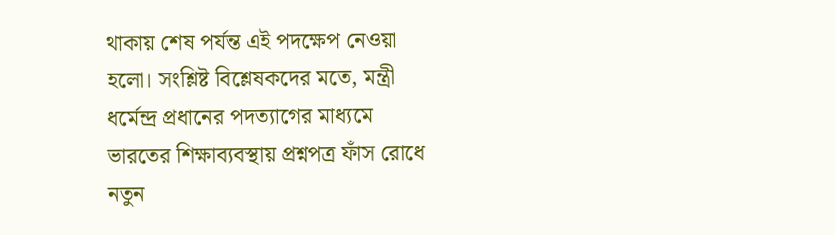থাকায় শেষ পর্যন্ত এই পদক্ষেপ নেওয়া হলো। সংশ্লিষ্ট বিশ্লেষকদের মতে, মন্ত্রী ধর্মেন্দ্র প্রধানের পদত্যাগের মাধ্যমে ভারতের শিক্ষাব্যবস্থায় প্রশ্নপত্র ফাঁস রোধে নতুন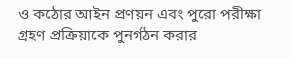ও কঠোর আইন প্রণয়ন এবং পুরো পরীক্ষা গ্রহণ প্রক্রিয়াকে পুনর্গঠন করার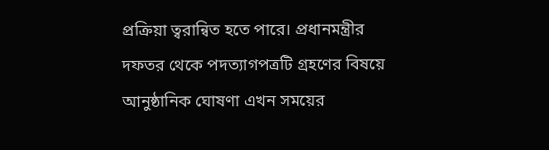প্রক্রিয়া ত্বরান্বিত হতে পারে। প্রধানমন্ত্রীর দফতর থেকে পদত্যাগপত্রটি গ্রহণের বিষয়ে আনুষ্ঠানিক ঘোষণা এখন সময়ের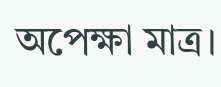অপেক্ষা মাত্র।